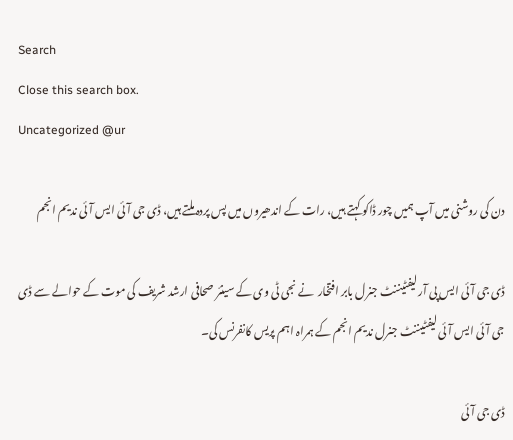Search
Close this search box.
Uncategorized @ur

دن کی روشنی میں آپ ہمیں چور ڈاکو کہتے ہیں، رات کے اندھیروں میں پس پردہ ملتے ہیں، ڈی جی آئی ایس آئی ندیم انجم

ڈی جی آئی ایس پی آر لیفٹیننٹ جنرل بابر افتخار  نے نجی ٹی وی کے سینئر صحافی ارشد شریف کی موت کے حوالے سے ڈی جی آئی ایس آئی لیفٹیننٹ جنرل ندیم انجم کے ہمراہ اہم پریس کانفرنس کی۔

ڈی جی آئی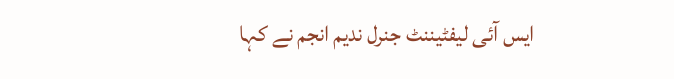ایس آئی لیفٹیننٹ جنرل ندیم انجم نے کہا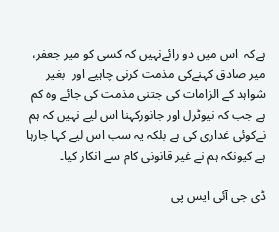ہےکہ  اس میں دو رائےنہیں کہ کسی کو میر جعفر، میر صادق کہنےکی مذمت کرنی چاہیے اور  بغیر شواہد کے الزامات کی جتنی مذمت کی جائے وہ کم ہے جب کہ نیوٹرل اور جانورکہنا اس لیے نہیں کہ ہم نےکوئی غداری کی ہے بلکہ یہ سب اس لیے کہا جارہا ہے کیونکہ ہم نے غیر قانونی کام سے انکار کیا۔

ڈی جی آئی ایس پی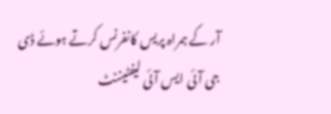آر کے ہمراہ پریس کانفرنس کرتے ہوئے ڈی جی آئی ایس آئی لیفٹیننٹ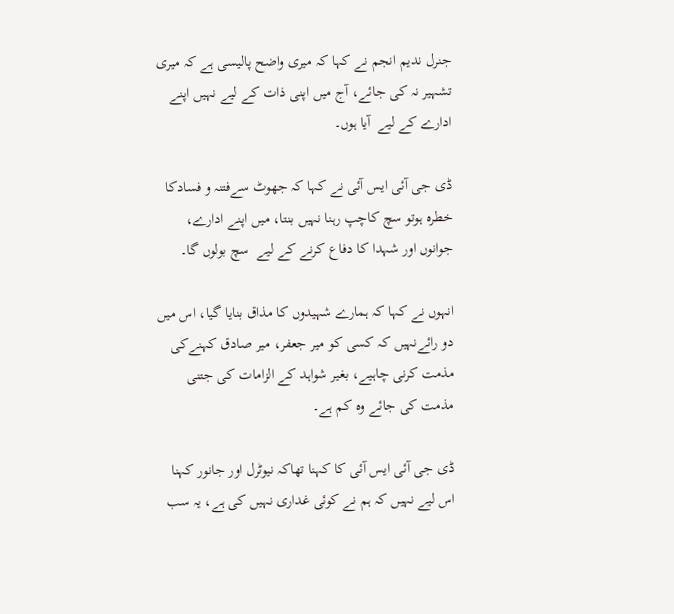جنرل ندیم انجم نے کہا کہ میری واضح پالیسی ہے کہ میری تشہیر نہ کی جائے، آج میں اپنی ذات کے لیے نہیں اپنے ادارے کے لیے  آیا ہوں۔

ڈی جی آئی ایس آئی نے کہا کہ جھوٹ سےفتنہ و فسادکا خطرہ ہوتو سچ کاچپ رہنا نہیں بنتا، میں اپنے ادارے، جوانوں اور شہدا کا دفاع کرنے کے لیے  سچ بولوں گا۔

انہوں نے کہا کہ ہمارے شہیدوں کا مذاق بنایا گیا، اس میں دو رائےنہیں کہ کسی کو میر جعفر، میر صادق کہنےکی مذمت کرنی چاہیے، بغیر شواہد کے الزامات کی جتنی مذمت کی جائے وہ کم ہے۔

ڈی جی آئی ایس آئی کا کہنا تھاکہ نیوٹرل اور جانور کہنا اس لیے نہیں کہ ہم نے کوئی غداری نہیں کی ہے، یہ سب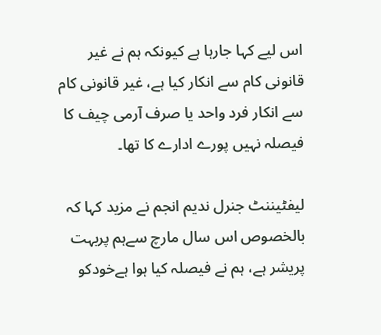اس لیے کہا جارہا ہے کیونکہ ہم نے غیر قانونی کام سے انکار کیا ہے، غیر قانونی کام سے انکار فرد واحد یا صرف آرمی چیف کا فیصلہ نہیں پورے ادارے کا تھا۔

لیفٹیننٹ جنرل ندیم انجم نے مزید کہا کہ بالخصوص اس سال مارچ سےہم پربہت پریشر ہے، ہم نے فیصلہ کیا ہوا ہےخودکو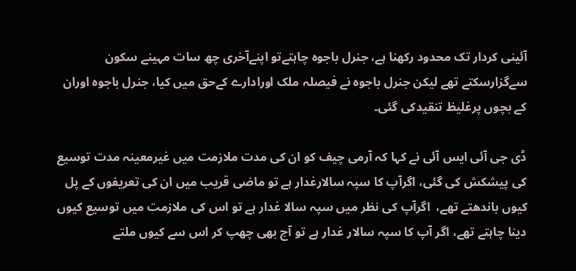آئینی کردار تک محدود رکھنا ہے، جنرل باجوہ چاہتےتو اپنےآخری چھ سات مہینے سکون سےگزارسکتے تھے لیکن جنرل باجوہ نے فیصلہ ملک اورادارے کےحق میں کیا، جنرل باجوہ اوران کے بچوں پرغلیظ تنقیدکی گئی۔

ڈی جی آئی ایس آئی نے کہا کہ آرمی چیف کو ان کی مدت ملازمت میں غیرمعینہ مدت توسیع کی پیشکش کی گئی، اگرآپ کا سپہ سالارغدار ہے تو ماضی قریب میں ان کی تعریفوں کے پل کیوں باندھتے تھے،  اگرآپ کی نظر میں سپہ سالا غدار ہے تو اس کی ملازمت میں توسیع کیوں دینا چاہتے تھے، اگر آپ کا سپہ سالار غدار ہے تو آج بھی چھپ کر اس سے کیوں ملتے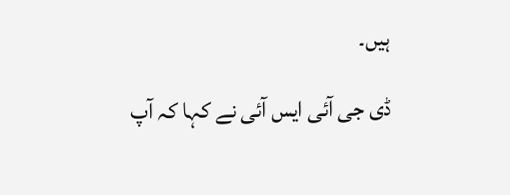ہیں۔

ڈی جی آئی ایس آئی نے کہا کہ آپ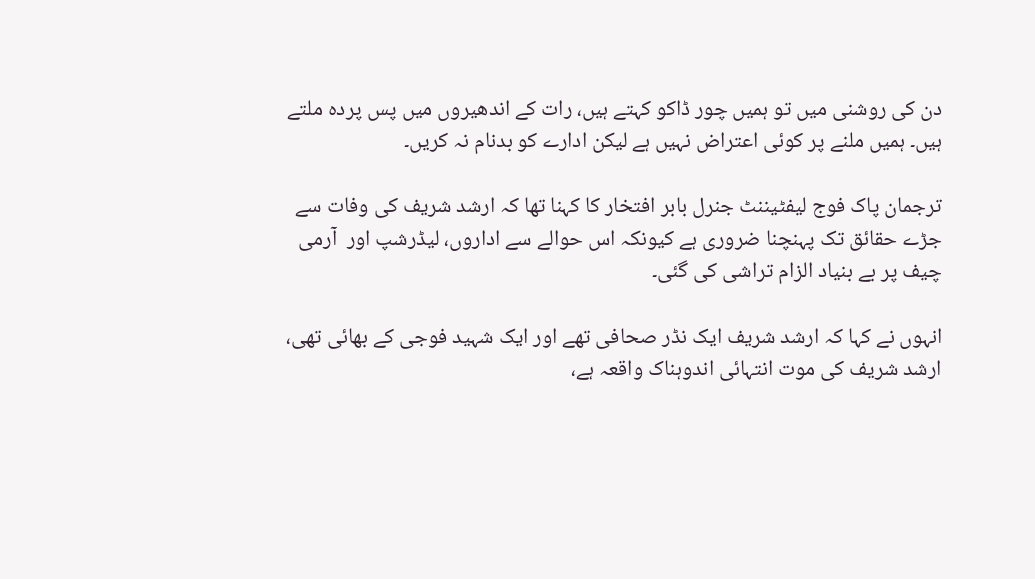دن کی روشنی میں تو ہمیں چور ڈاکو کہتے ہیں، رات کے اندھیروں میں پس پردہ ملتے ہیں۔ ہمیں ملنے پر کوئی اعتراض نہیں ہے لیکن ادارے کو بدنام نہ کریں۔

ترجمان پاک فوج لیفٹیننٹ جنرل بابر افتخار کا کہنا تھا کہ ارشد شریف کی وفات سے جڑے حقائق تک پہنچنا ضروری ہے کیونکہ اس حوالے سے اداروں، لیڈرشپ اور  آرمی چیف پر بے بنیاد الزام تراشی کی گئی۔

انہوں نے کہا کہ ارشد شریف ایک نڈر صحافی تھے اور ایک شہید فوجی کے بھائی تھی، ارشد شریف کی موت انتہائی اندوہناک واقعہ ہے،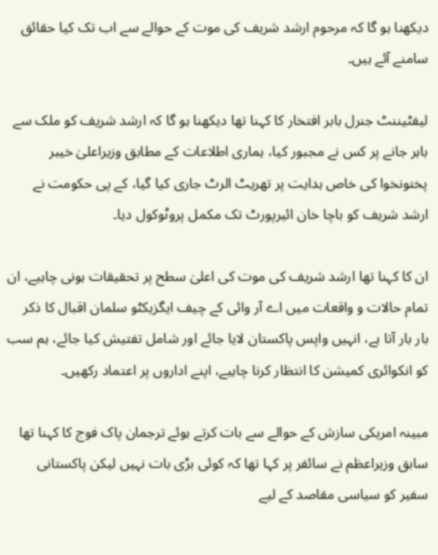دیکھنا ہو گا کہ مرحوم ارشد شریف کی موت کے حوالے سے اب تک کیا حقائق سامنے آئے ہیں۔

لیفٹیننٹ جنرل بابر افتخار کا کہنا تھا دیکھنا ہو گا کہ ارشد شریف کو ملک سے باہر جانے پر کس نے مجبور کیا، ہماری اطلاعات کے مطابق وزیراعلیٰ خیبر پختونخوا کی خاص ہدایت پر تھریٹ الرٹ جاری کیا گیا، کے پی حکومت نے ارشد شریف کو باچا خان ائیرپورٹ تک مکمل پروٹوکول دیا۔

ان کا کہنا تھا ارشد شریف کی موت کی اعلیٰ سطح پر تحقیقات ہونی چاہیے، ان تمام حالات و واقعات میں اے آر وائی کے چیف ایگزیکٹو سلمان اقبال کا ذکر بار بار آتا ہے، انہیں واپس پاکستان لایا جائے اور شامل تفتیش کیا جائے، ہم سب کو انکوائری کمیشن کا انتظار کرنا چاہیے، اپنے اداروں پر اعتماد رکھیں۔

مبینہ امریکی سازش کے حوالے سے بات کرتے ہوئے ترجمان پاک فوج کا کہنا تھا سابق وزیراعظم نے سائفر پر کہا تھا کہ کوئی بڑی بات نہیں لیکن پاکستانی سفیر کو سیاسی مقاصد کے لیے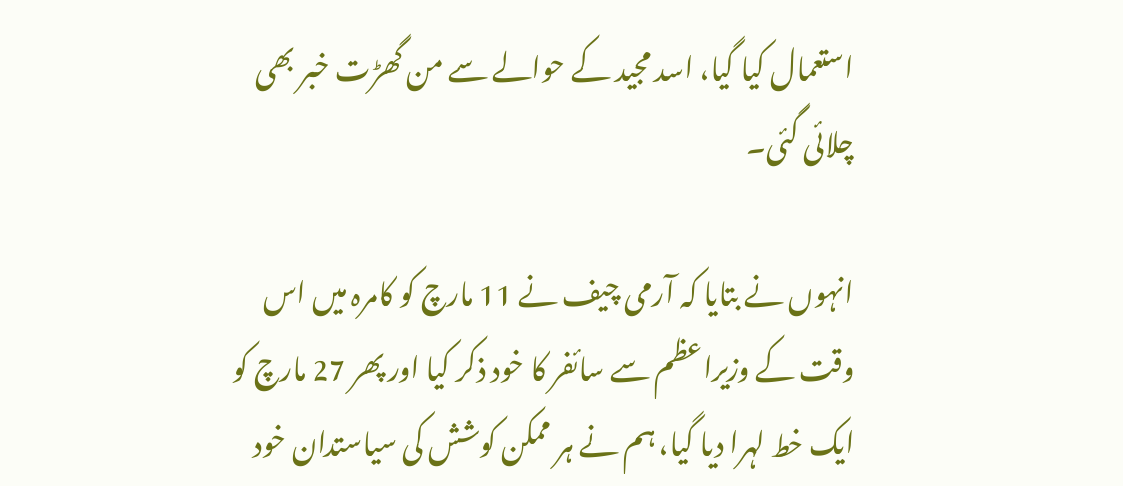استعمال کیا گیا، اسد مجید کے حوالے سے من گھڑت خبر بھی چلائی گئی۔

انہوں نے بتایا کہ آرمی چیف نے 11 مارچ کو کامرہ میں اس وقت کے وزیراعظم سے سائفر کا خود ذکر کیا اور پھر 27 مارچ کو ایک خط لہرا دیا گیا، ہم نے ہر ممکن کوشش کی سیاستدان خود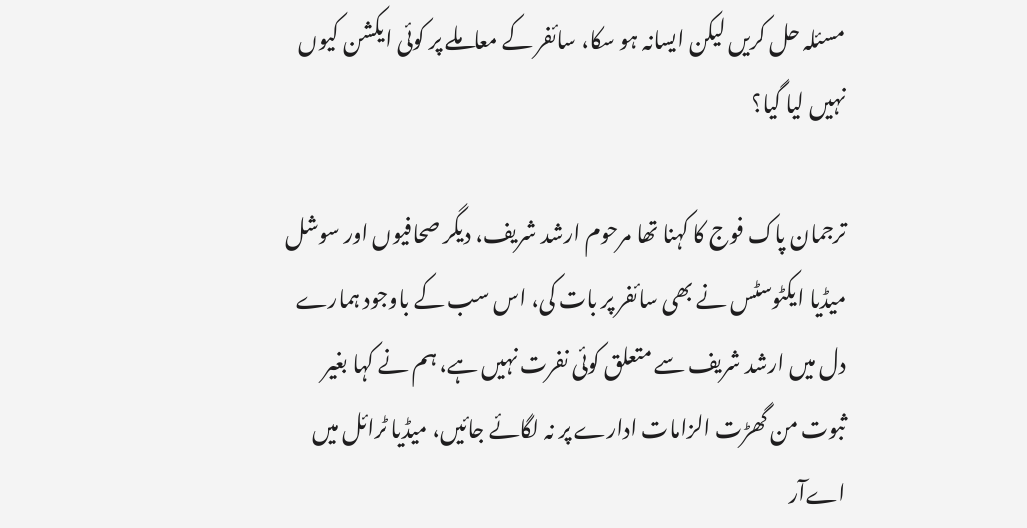مسئلہ حل کریں لیکن ایسانہ ہو سکا، سائفر کے معاملے پر کوئی ایکشن کیوں نہیں لیا گیا؟

ترجمان پاک فوج کا کہنا تھا مرحوم ارشد شریف، دیگر صحافیوں اور سوشل میڈیا ایکٹوسٹس نے بھی سائفر پر بات کی، اس سب کے باوجود ہمارے دل میں ارشد شریف سے متعلق کوئی نفرت نہیں ہے، ہم نے کہا بغیر ثبوت من گھڑت الزامات ادارے پر نہ لگائے جائیں، میڈیا ٹرائل میں اےآر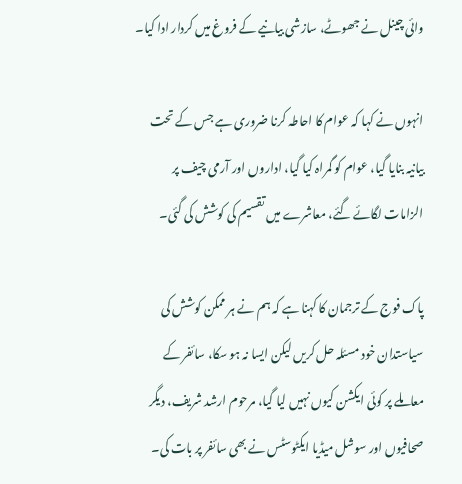وائی چینل نے جھوٹے، سازشی بیانیے کے فروغ میں کردار ادا کیا۔

انہوں نے کہا کہ عوام کا احاطہ کرنا ضروری ہے جس کے تحت بیانیہ بنایا گیا، عوام کو گمراہ کیا گیا، اداروں اور آرمی چیف پر الزامات لگائے گئے، معاشرے میں تقسیم کی کوشش کی گئی۔

پاک فوج کے ترجمان کا کہنا ہے کہ ہم نے ہر ممکن کوشش کی سیاستدان خود مسئلہ حل کریں لیکن ایسا نہ ہو سکا، سائفر کے معاملے پر کوئی ایکشن کیوں نہیں لیا گیا، مرحوم ارشد شریف، دیگر صحافیوں اور سوشل میڈیا ایکٹوسٹس نے بھی سائفر پر بات کی۔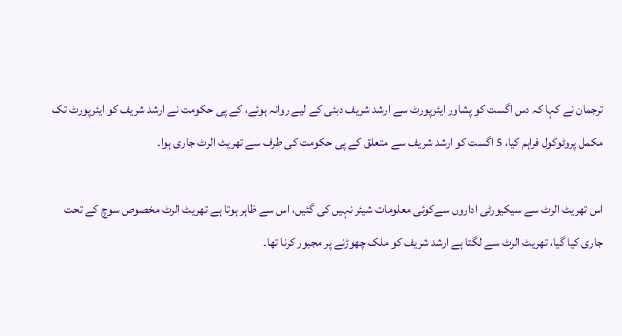ترجمان نے کہا کہ دس اگست کو پشاور ایئرپورٹ سے ارشد شریف دبئی کے لیے روانہ ہوئے، کے پی حکومت نے ارشد شریف کو ایئرپورٹ تک مکمل پروٹوکول فراہم کیا، 5 اگست کو ارشد شریف سے متعلق کے پی حکومت کی طرف سے تھریٹ الرٹ جاری ہوا۔

اس تھریٹ الرٹ سے سیکیورٹی اداروں سےکوئی معلومات شیئر نہیں کی گئیں، اس سے ظاہر ہوتا ہے تھریٹ الرٹ مخصوص سوچ کے تحت جاری کیا گیا، تھریٹ الرٹ سے لگتا ہے ارشد شریف کو ملک چھوڑنے پر مجبور کرنا تھا۔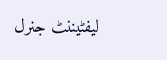لیفٹیننٹ جنرل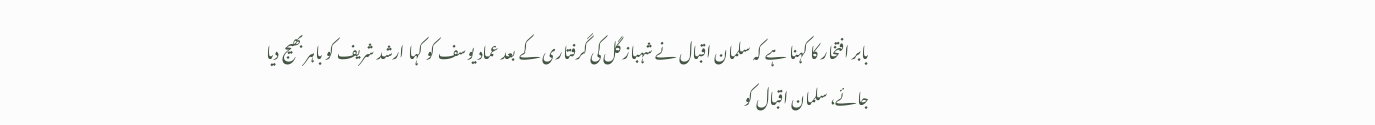بابر افتخار کا کہنا ہے کہ سلمان اقبال نے شہباز گل کی گرفتاری کے بعد عماد یوسف کو کہا ارشد شریف کو باہر بھیج دیا جائے، سلمان اقبال کو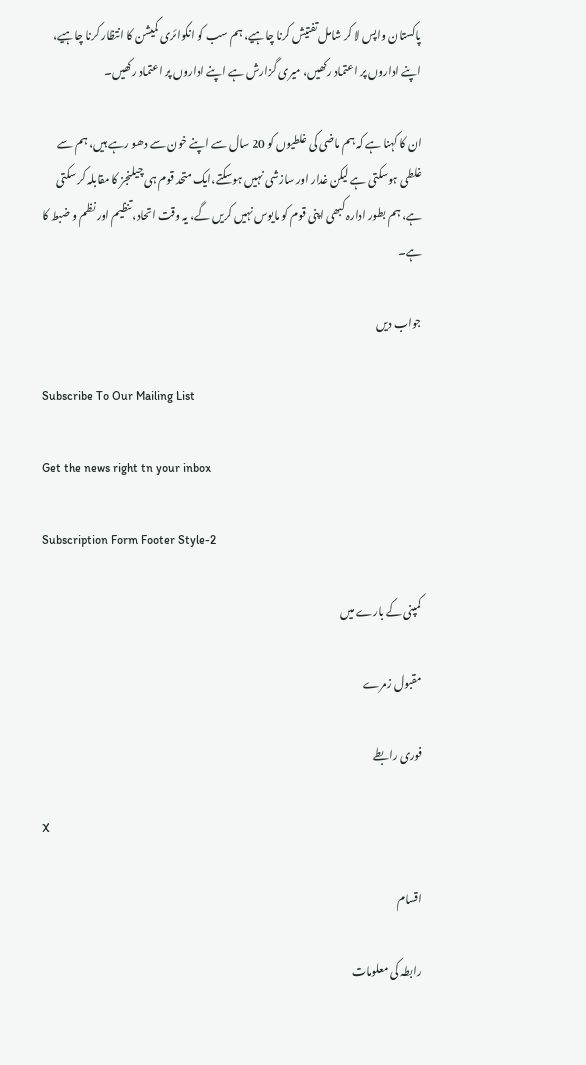پاکستان واپس لا کر شامل تفتیش کرنا چاہیے، ہم سب کو انکوائری کمیشن کا انتظار کرنا چاہیے، اپنے اداروں پر اعتماد رکھیں، میری گزارش ہے اپنے اداروں پر اعتماد رکھیں۔

ان کا کہنا ہے کہ ہم ماضی کی غلطیوں کو 20 سال سے اپنے خون سے دھو رہے ہیں، ہم سے غلطی ہوسکتی ہے لیکن غدار اور سازشی نہیں ہوسکتے،ایک متحد قوم ہی چیلنجز کا مقابلہ کر سکتی ہے، ہم بطور ادارہ کبھی اپنی قوم کو مایوس نہیں کریں گے، یہ وقت اتحاد، تنظیم اور نظم و ضبط کا ہے۔

جواب دیں

Subscribe To Our Mailing List

Get the news right tn your inbox

Subscription Form Footer Style-2

کمپنی کے بارے میں

مقبول زمرے

فوری رابطے

X

اقسام

رابطہ کی معلومات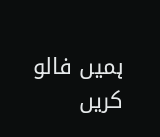ہمیں فالو کریں